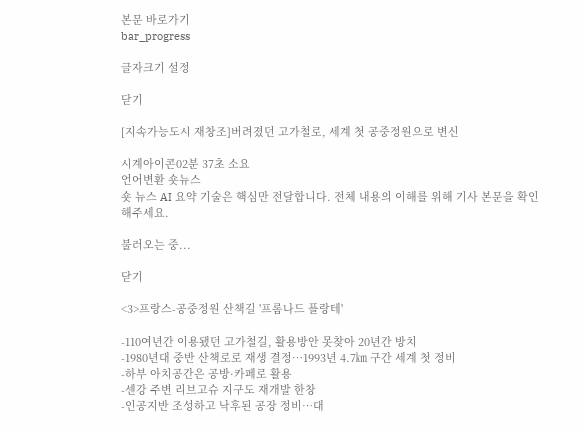본문 바로가기
bar_progress

글자크기 설정

닫기

[지속가능도시 재창조]버려졌던 고가철로, 세계 첫 공중정원으로 변신

시계아이콘02분 37초 소요
언어변환 숏뉴스
숏 뉴스 AI 요약 기술은 핵심만 전달합니다. 전체 내용의 이해를 위해 기사 본문을 확인해주세요.

불러오는 중...

닫기

<3>프랑스-공중정원 산책길 '프롬나드 플랑테'

-110여년간 이용됐던 고가철길, 활용방안 못찾아 20년간 방치
-1980년대 중반 산책로로 재생 결정…1993년 4.7㎞ 구간 세계 첫 정비
-하부 아치공간은 공방·카페로 활용
-센강 주변 리브고슈 지구도 재개발 한창
-인공지반 조성하고 낙후된 공장 정비…대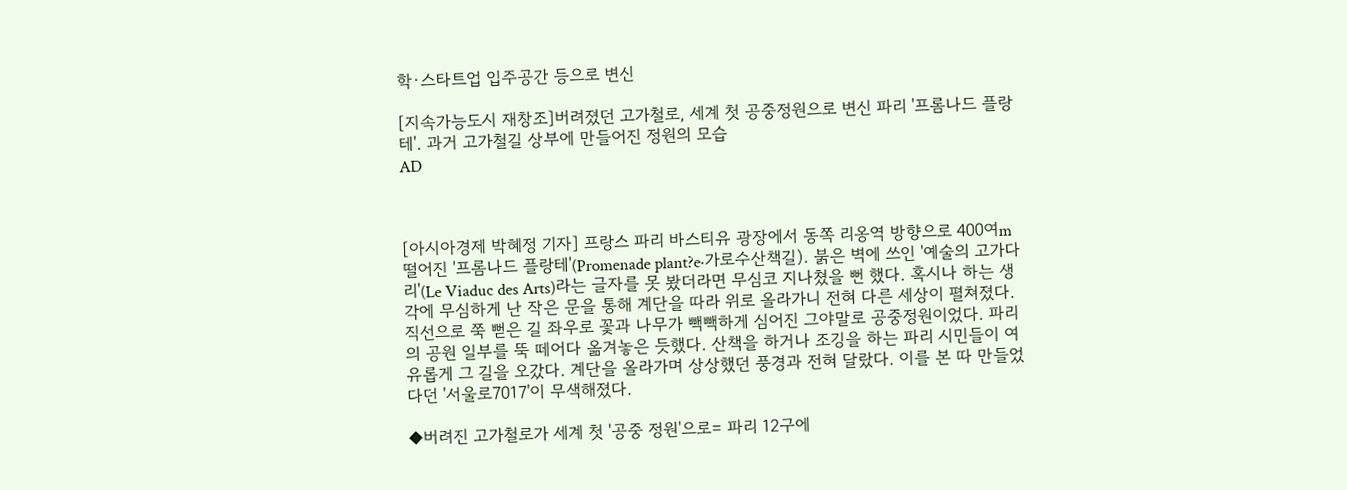학·스타트업 입주공간 등으로 변신

[지속가능도시 재창조]버려졌던 고가철로, 세계 첫 공중정원으로 변신 파리 '프롬나드 플랑테'. 과거 고가철길 상부에 만들어진 정원의 모습
AD



[아시아경제 박혜정 기자] 프랑스 파리 바스티유 광장에서 동쪽 리옹역 방향으로 400여m 떨어진 '프롬나드 플랑테'(Promenade plant?e·가로수산책길). 붉은 벽에 쓰인 '예술의 고가다리'(Le Viaduc des Arts)라는 글자를 못 봤더라면 무심코 지나쳤을 뻔 했다. 혹시나 하는 생각에 무심하게 난 작은 문을 통해 계단을 따라 위로 올라가니 전혀 다른 세상이 펼쳐졌다. 직선으로 쭉 뻗은 길 좌우로 꽃과 나무가 빽빽하게 심어진 그야말로 공중정원이었다. 파리의 공원 일부를 뚝 떼어다 옮겨놓은 듯했다. 산책을 하거나 조깅을 하는 파리 시민들이 여유롭게 그 길을 오갔다. 계단을 올라가며 상상했던 풍경과 전혀 달랐다. 이를 본 따 만들었다던 '서울로7017'이 무색해졌다.

◆버려진 고가철로가 세계 첫 '공중 정원'으로= 파리 12구에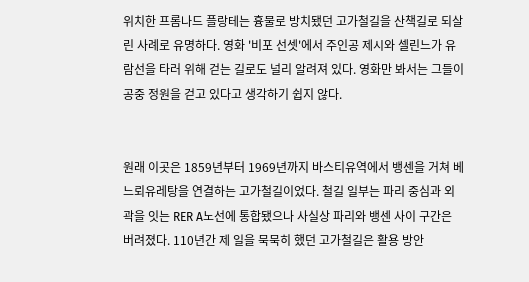위치한 프롬나드 플랑테는 흉물로 방치됐던 고가철길을 산책길로 되살린 사례로 유명하다. 영화 '비포 선셋'에서 주인공 제시와 셀린느가 유람선을 타러 위해 걷는 길로도 널리 알려져 있다. 영화만 봐서는 그들이 공중 정원을 걷고 있다고 생각하기 쉽지 않다.


원래 이곳은 1859년부터 1969년까지 바스티유역에서 뱅센을 거쳐 베느뢰유레탕을 연결하는 고가철길이었다. 철길 일부는 파리 중심과 외곽을 잇는 RER A노선에 통합됐으나 사실상 파리와 뱅센 사이 구간은 버려졌다. 110년간 제 일을 묵묵히 했던 고가철길은 활용 방안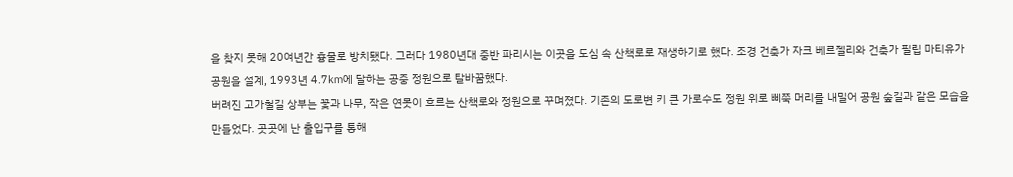을 찾지 못해 20여년간 흉물로 방치됐다. 그러다 1980년대 중반 파리시는 이곳을 도심 속 산책로로 재생하기로 했다. 조경 건축가 자크 베르젤리와 건축가 필립 마티유가 공원을 설계, 1993년 4.7㎞에 달하는 공중 정원으로 탈바꿈했다.
버려진 고가철길 상부는 꽃과 나무, 작은 연못이 흐르는 산책로와 정원으로 꾸며졌다. 기존의 도로변 키 큰 가로수도 정원 위로 삐쭉 머리를 내밀어 공원 숲길과 같은 모습을 만들었다. 곳곳에 난 출입구를 통해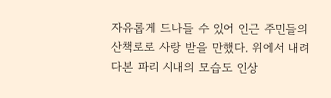자유롭게 드나들 수 있어 인근 주민들의 산책로로 사랑 받을 만했다. 위에서 내려다본 파리 시내의 모습도 인상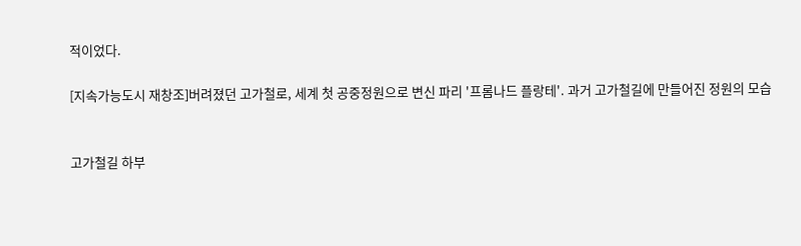적이었다.

[지속가능도시 재창조]버려졌던 고가철로, 세계 첫 공중정원으로 변신 파리 '프롬나드 플랑테'. 과거 고가철길에 만들어진 정원의 모습


고가철길 하부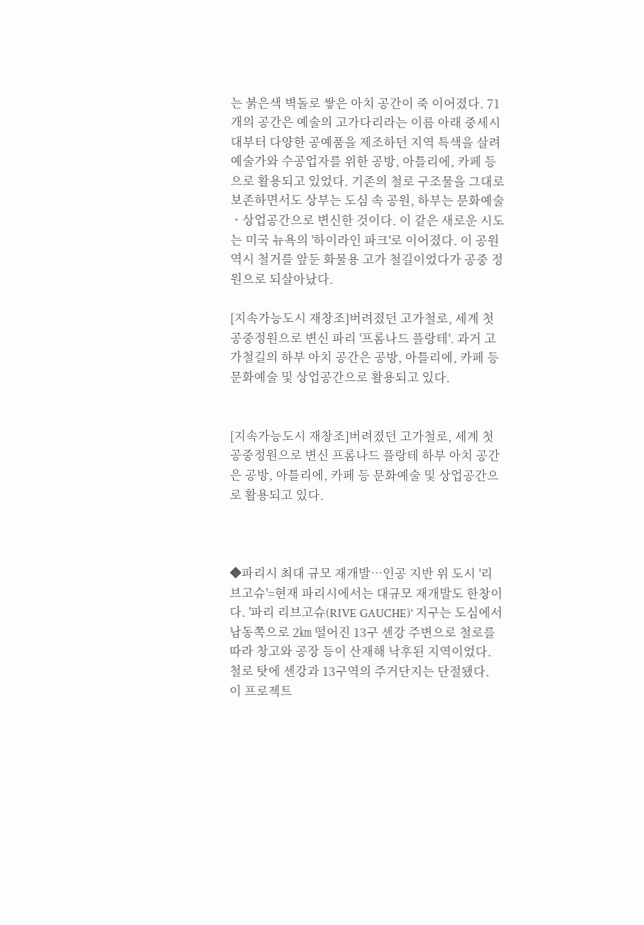는 붉은색 벽돌로 쌓은 아치 공간이 죽 이어졌다. 71개의 공간은 예술의 고가다리라는 이름 아래 중세시대부터 다양한 공예품을 제조하던 지역 특색을 살려 예술가와 수공업자를 위한 공방, 아틀리에, 카페 등으로 활용되고 있었다. 기존의 철로 구조물을 그대로 보존하면서도 상부는 도심 속 공원, 하부는 문화예술ㆍ상업공간으로 변신한 것이다. 이 같은 새로운 시도는 미국 뉴욕의 '하이라인 파크'로 이어졌다. 이 공원 역시 철거를 앞둔 화물용 고가 철길이었다가 공중 정원으로 되살아났다.

[지속가능도시 재창조]버려졌던 고가철로, 세계 첫 공중정원으로 변신 파리 '프롬나드 플랑테'. 과거 고가철길의 하부 아치 공간은 공방, 아틀리에, 카페 등 문화예술 및 상업공간으로 활용되고 있다.


[지속가능도시 재창조]버려졌던 고가철로, 세계 첫 공중정원으로 변신 프롬나드 플랑테 하부 아치 공간은 공방, 아틀리에, 카페 등 문화예술 및 상업공간으로 활용되고 있다.



◆파리시 최대 규모 재개발…인공 지반 위 도시 '리브고슈'=현재 파리시에서는 대규모 재개발도 한창이다. '파리 리브고슈(RIVE GAUCHE)' 지구는 도심에서 남동쪽으로 2㎞ 떨어진 13구 센강 주변으로 철로를 따라 창고와 공장 등이 산재해 낙후된 지역이었다. 철로 탓에 센강과 13구역의 주거단지는 단절됐다. 이 프로젝트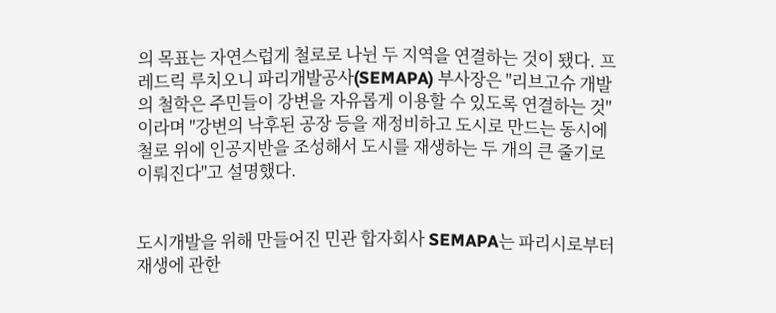의 목표는 자연스럽게 철로로 나뉜 두 지역을 연결하는 것이 됐다. 프레드릭 루치오니 파리개발공사(SEMAPA) 부사장은 "리브고슈 개발의 철학은 주민들이 강변을 자유롭게 이용할 수 있도록 연결하는 것"이라며 "강변의 낙후된 공장 등을 재정비하고 도시로 만드는 동시에 철로 위에 인공지반을 조성해서 도시를 재생하는 두 개의 큰 줄기로 이뤄진다"고 설명했다.


도시개발을 위해 만들어진 민관 합자회사 SEMAPA는 파리시로부터 재생에 관한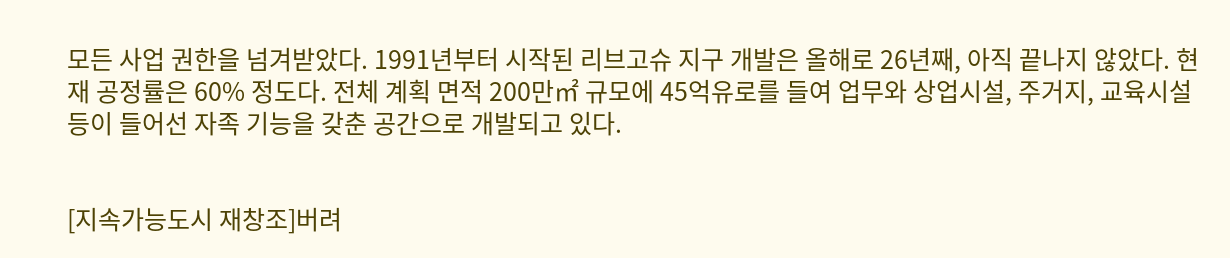모든 사업 권한을 넘겨받았다. 1991년부터 시작된 리브고슈 지구 개발은 올해로 26년째, 아직 끝나지 않았다. 현재 공정률은 60% 정도다. 전체 계획 면적 200만㎡ 규모에 45억유로를 들여 업무와 상업시설, 주거지, 교육시설 등이 들어선 자족 기능을 갖춘 공간으로 개발되고 있다.


[지속가능도시 재창조]버려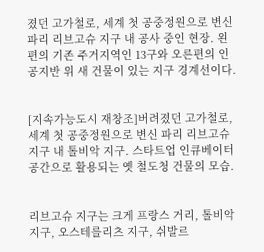졌던 고가철로, 세계 첫 공중정원으로 변신 파리 리브고슈 지구 내 공사 중인 현장. 왼편의 기존 주거지역인 13구와 오른편의 인공지반 위 새 건물이 있는 지구 경계선이다.


[지속가능도시 재창조]버려졌던 고가철로, 세계 첫 공중정원으로 변신 파리 리브고슈 지구 내 톨비악 지구. 스타트업 인큐베이터 공간으로 활용되는 옛 철도청 건물의 모습.


리브고슈 지구는 크게 프랑스 거리, 톨비악 지구, 오스테를리츠 지구, 쉬발르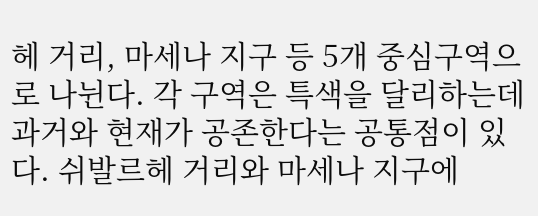헤 거리, 마세나 지구 등 5개 중심구역으로 나뉜다. 각 구역은 특색을 달리하는데 과거와 현재가 공존한다는 공통점이 있다. 쉬발르헤 거리와 마세나 지구에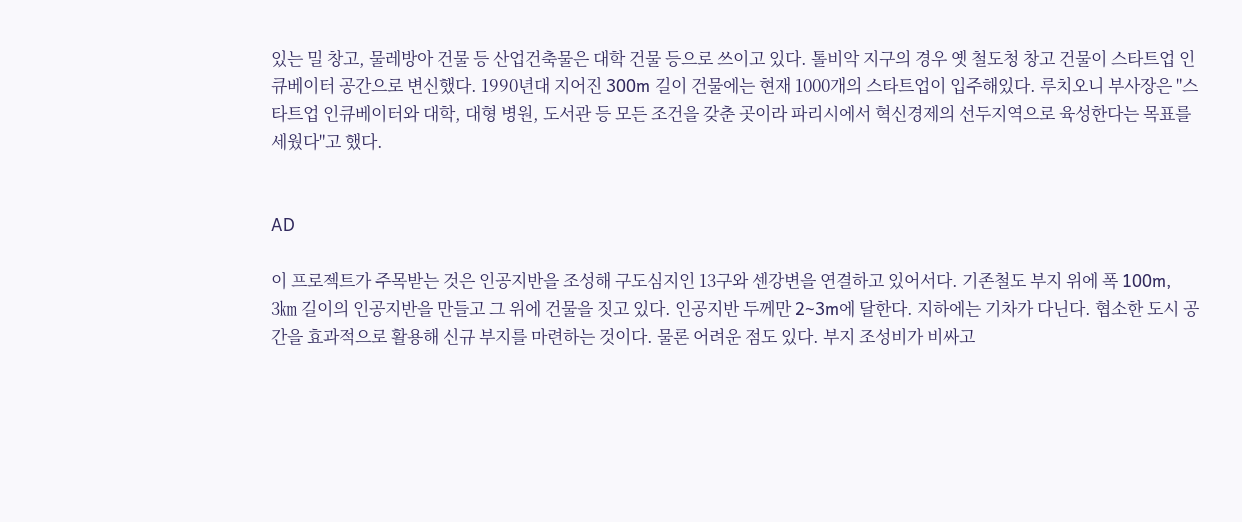있는 밀 창고, 물레방아 건물 등 산업건축물은 대학 건물 등으로 쓰이고 있다. 톨비악 지구의 경우 옛 철도청 창고 건물이 스타트업 인큐베이터 공간으로 변신했다. 1990년대 지어진 300m 길이 건물에는 현재 1000개의 스타트업이 입주해있다. 루치오니 부사장은 "스타트업 인큐베이터와 대학, 대형 병원, 도서관 등 모든 조건을 갖춘 곳이라 파리시에서 혁신경제의 선두지역으로 육성한다는 목표를 세웠다"고 했다.


AD

이 프로젝트가 주목받는 것은 인공지반을 조성해 구도심지인 13구와 센강변을 연결하고 있어서다. 기존철도 부지 위에 폭 100m, 3㎞ 길이의 인공지반을 만들고 그 위에 건물을 짓고 있다. 인공지반 두께만 2~3m에 달한다. 지하에는 기차가 다닌다. 협소한 도시 공간을 효과적으로 활용해 신규 부지를 마련하는 것이다. 물론 어려운 점도 있다. 부지 조성비가 비싸고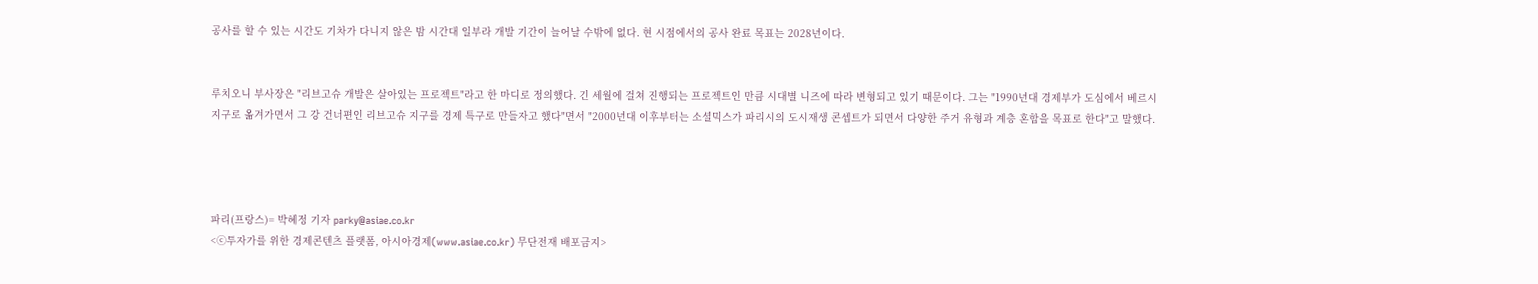공사를 할 수 있는 시간도 기차가 다니지 않은 밤 시간대 일부라 개발 기간이 늘어날 수밖에 없다. 현 시점에서의 공사 완료 목표는 2028년이다.


루치오니 부사장은 "리브고슈 개발은 살아있는 프로젝트"라고 한 마디로 정의했다. 긴 세월에 걸쳐 진행되는 프로젝트인 만큼 시대별 니즈에 따라 변형되고 있기 때문이다. 그는 "1990년대 경제부가 도심에서 베르시 지구로 옮겨가면서 그 강 건너편인 리브고슈 지구를 경제 특구로 만들자고 했다"면서 "2000년대 이후부터는 소셜믹스가 파리시의 도시재생 콘셉트가 되면서 다양한 주거 유형과 계층 혼합을 목표로 한다"고 말했다.




파리(프랑스)= 박혜정 기자 parky@asiae.co.kr
<ⓒ투자가를 위한 경제콘텐츠 플랫폼, 아시아경제(www.asiae.co.kr) 무단전재 배포금지>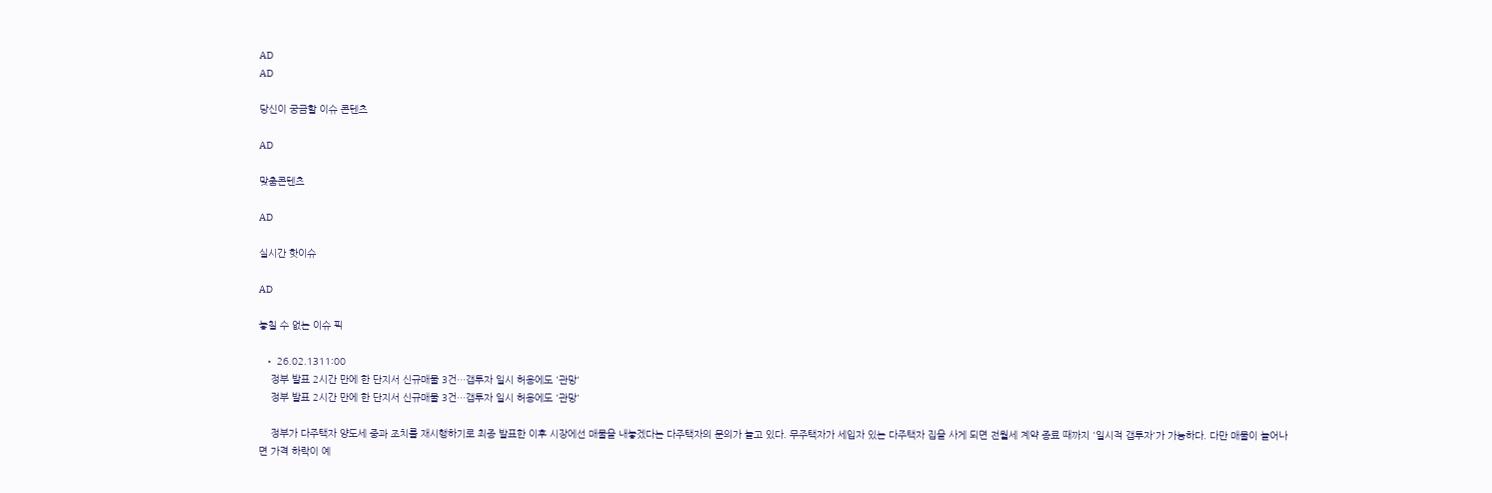AD
AD

당신이 궁금할 이슈 콘텐츠

AD

맞춤콘텐츠

AD

실시간 핫이슈

AD

놓칠 수 없는 이슈 픽

  • 26.02.1311:00
    정부 발표 2시간 만에 한 단지서 신규매물 3건…갭투자 일시 허용에도 '관망'
    정부 발표 2시간 만에 한 단지서 신규매물 3건…갭투자 일시 허용에도 '관망'

    정부가 다주택자 양도세 중과 조치를 재시행하기로 최종 발표한 이후 시장에선 매물을 내놓겠다는 다주택자의 문의가 늘고 있다. 무주택자가 세입자 있는 다주택자 집을 사게 되면 전월세 계약 종료 때까지 '일시적 갭투자'가 가능하다. 다만 매물이 늘어나면 가격 하락이 예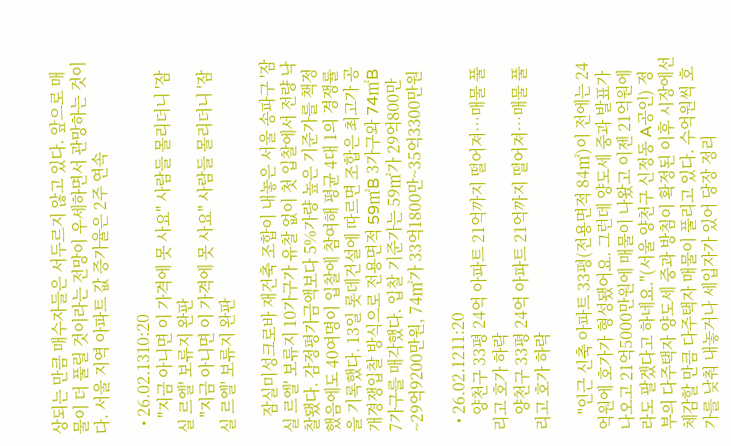상되는 만큼 매수자들은 서두르지 않고 있다. 앞으로 매물이 더 풀릴 것이라는 전망이 우세하면서 관망하는 것이다. 서울 지역 아파트 값 증가율은 2주 연속

  • 26.02.1310:20
    "지금 아니면 이 가격에 못 사요" 사람들 몰리더니 '잠실 르엘' 보류지 완판
    "지금 아니면 이 가격에 못 사요" 사람들 몰리더니 '잠실 르엘' 보류지 완판

    잠실미성크로바 재건축 조합이 내놓은 서울 송파구 '잠실 르엘' 보류지 10가구가 유찰 없이 첫 입찰에서 전량 낙찰됐다. 감정평가금액보다 5%가량 높은 기준가를 책정했음에도 40여명이 입찰에 참여해 평균 4대 1의 경쟁률을 기록했다. 13일 롯데건설에 따르면 조합은 최고가 공개경쟁입찰 방식으로 전용면적 59㎡B 3가구와 74㎡B 7가구를 매각했다. 입찰 기준가는 59㎡가 29억800만~29억9200만원, 74㎡가 33억1800만~35억3300만원

  • 26.02.1211:20
    양천구 33평 24억 아파트 21억까지 떨어져…매물 풀리고 호가 하락
    양천구 33평 24억 아파트 21억까지 떨어져…매물 풀리고 호가 하락

    "인근 신축 아파트 33평(전용면적 84㎡)이 전에는 24억원에 호가가 형성됐어요. 그런데 양도세 중과 발표가 나오고 21억5000만원에 매물이 나왔고 이젠 21억원에라도 팔겠다고 하네요."(서울 양천구 신정동 A공인) 정부의 다주택자 양도세 중과 방침이 확정된 이후 시장에선 체감할 만큼 다주택자 매물이 풀리고 있다. 수억원씩 호가를 낮춰 내놓거나 세입자가 있어 당장 정리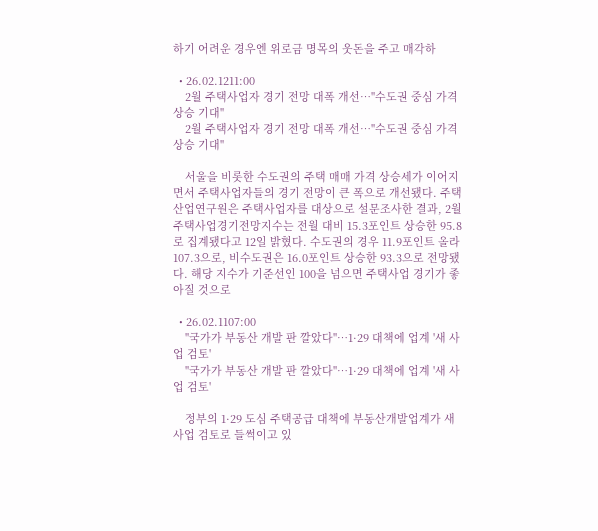하기 어려운 경우엔 위로금 명목의 웃돈을 주고 매각하

  • 26.02.1211:00
    2월 주택사업자 경기 전망 대폭 개선…"수도권 중심 가격 상승 기대"
    2월 주택사업자 경기 전망 대폭 개선…"수도권 중심 가격 상승 기대"

    서울을 비롯한 수도권의 주택 매매 가격 상승세가 이어지면서 주택사업자들의 경기 전망이 큰 폭으로 개선됐다. 주택산업연구원은 주택사업자를 대상으로 설문조사한 결과, 2월 주택사업경기전망지수는 전월 대비 15.3포인트 상승한 95.8로 집계됐다고 12일 밝혔다. 수도권의 경우 11.9포인트 올라 107.3으로, 비수도권은 16.0포인트 상승한 93.3으로 전망됐다. 해당 지수가 기준선인 100을 넘으면 주택사업 경기가 좋아질 것으로

  • 26.02.1107:00
    "국가가 부동산 개발 판 깔았다"…1·29 대책에 업계 '새 사업 검토'
    "국가가 부동산 개발 판 깔았다"…1·29 대책에 업계 '새 사업 검토'

    정부의 1·29 도심 주택공급 대책에 부동산개발업계가 새 사업 검토로 들썩이고 있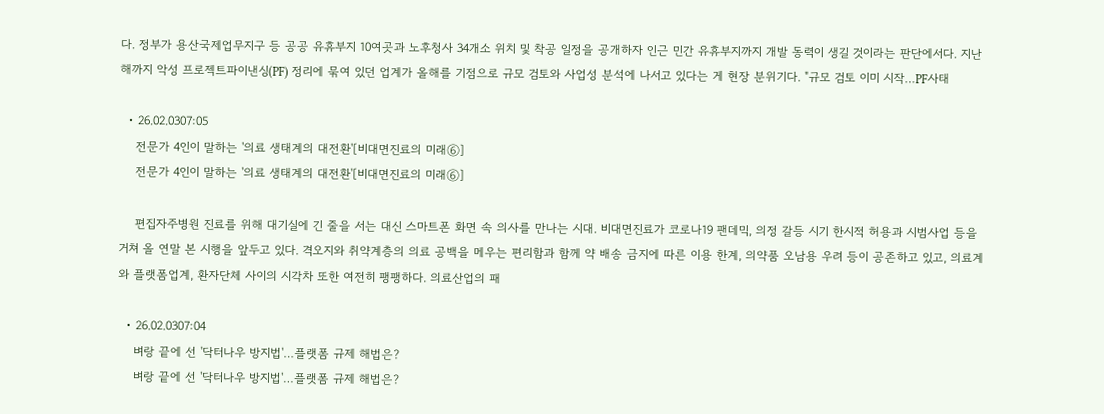다. 정부가 용산국제업무지구 등 공공 유휴부지 10여곳과 노후청사 34개소 위치 및 착공 일정을 공개하자 인근 민간 유휴부지까지 개발 동력이 생길 것이라는 판단에서다. 지난해까지 악성 프로젝트파이낸싱(PF) 정리에 묶여 있던 업계가 올해를 기점으로 규모 검토와 사업성 분석에 나서고 있다는 게 현장 분위기다. "규모 검토 이미 시작…PF사태

  • 26.02.0307:05
    전문가 4인이 말하는 '의료 생태계의 대전환'[비대면진료의 미래⑥]
    전문가 4인이 말하는 '의료 생태계의 대전환'[비대면진료의 미래⑥]

    편집자주병원 진료를 위해 대기실에 긴 줄을 서는 대신 스마트폰 화면 속 의사를 만나는 시대. 비대면진료가 코로나19 팬데믹, 의정 갈등 시기 한시적 허용과 시범사업 등을 거쳐 올 연말 본 시행을 앞두고 있다. 격오지와 취약계층의 의료 공백을 메우는 편리함과 함께 약 배송 금지에 따른 이용 한계, 의약품 오남용 우려 등이 공존하고 있고, 의료계와 플랫폼업계, 환자단체 사이의 시각차 또한 여전히 팽팽하다. 의료산업의 패

  • 26.02.0307:04
    벼랑 끝에 선 '닥터나우 방지법'…플랫폼 규제 해법은?
    벼랑 끝에 선 '닥터나우 방지법'…플랫폼 규제 해법은?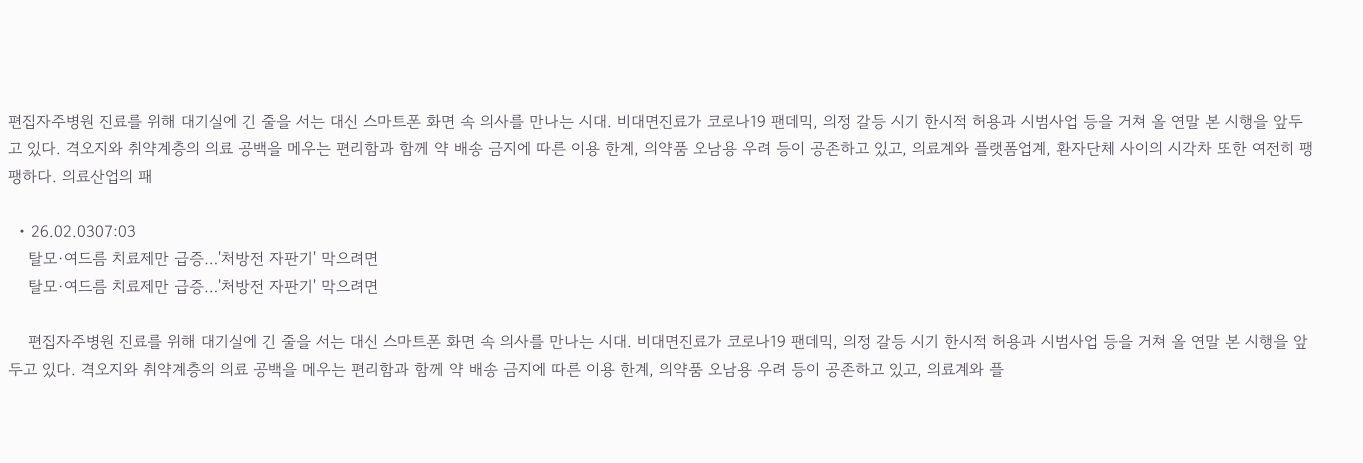편집자주병원 진료를 위해 대기실에 긴 줄을 서는 대신 스마트폰 화면 속 의사를 만나는 시대. 비대면진료가 코로나19 팬데믹, 의정 갈등 시기 한시적 허용과 시범사업 등을 거쳐 올 연말 본 시행을 앞두고 있다. 격오지와 취약계층의 의료 공백을 메우는 편리함과 함께 약 배송 금지에 따른 이용 한계, 의약품 오남용 우려 등이 공존하고 있고, 의료계와 플랫폼업계, 환자단체 사이의 시각차 또한 여전히 팽팽하다. 의료산업의 패

  • 26.02.0307:03
    탈모·여드름 치료제만 급증…'처방전 자판기' 막으려면
    탈모·여드름 치료제만 급증…'처방전 자판기' 막으려면

    편집자주병원 진료를 위해 대기실에 긴 줄을 서는 대신 스마트폰 화면 속 의사를 만나는 시대. 비대면진료가 코로나19 팬데믹, 의정 갈등 시기 한시적 허용과 시범사업 등을 거쳐 올 연말 본 시행을 앞두고 있다. 격오지와 취약계층의 의료 공백을 메우는 편리함과 함께 약 배송 금지에 따른 이용 한계, 의약품 오남용 우려 등이 공존하고 있고, 의료계와 플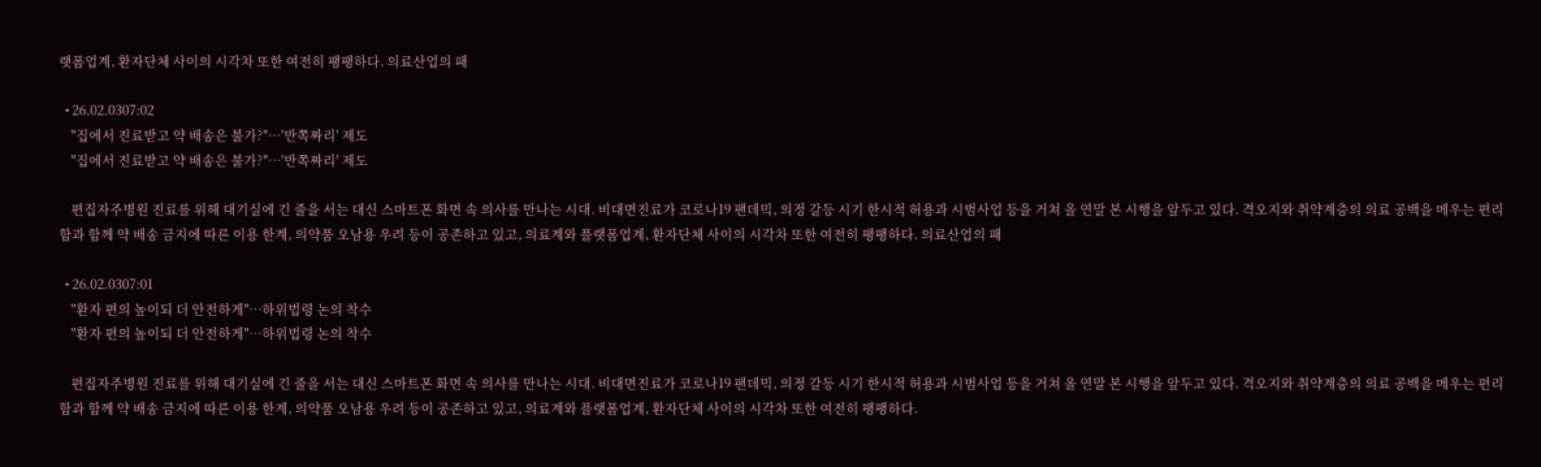랫폼업계, 환자단체 사이의 시각차 또한 여전히 팽팽하다. 의료산업의 패

  • 26.02.0307:02
    "집에서 진료받고 약 배송은 불가?"…'반쪽짜리' 제도
    "집에서 진료받고 약 배송은 불가?"…'반쪽짜리' 제도

    편집자주병원 진료를 위해 대기실에 긴 줄을 서는 대신 스마트폰 화면 속 의사를 만나는 시대. 비대면진료가 코로나19 팬데믹, 의정 갈등 시기 한시적 허용과 시범사업 등을 거쳐 올 연말 본 시행을 앞두고 있다. 격오지와 취약계층의 의료 공백을 메우는 편리함과 함께 약 배송 금지에 따른 이용 한계, 의약품 오남용 우려 등이 공존하고 있고, 의료계와 플랫폼업계, 환자단체 사이의 시각차 또한 여전히 팽팽하다. 의료산업의 패

  • 26.02.0307:01
    "환자 편의 높이되 더 안전하게"…하위법령 논의 착수
    "환자 편의 높이되 더 안전하게"…하위법령 논의 착수

    편집자주병원 진료를 위해 대기실에 긴 줄을 서는 대신 스마트폰 화면 속 의사를 만나는 시대. 비대면진료가 코로나19 팬데믹, 의정 갈등 시기 한시적 허용과 시범사업 등을 거쳐 올 연말 본 시행을 앞두고 있다. 격오지와 취약계층의 의료 공백을 메우는 편리함과 함께 약 배송 금지에 따른 이용 한계, 의약품 오남용 우려 등이 공존하고 있고, 의료계와 플랫폼업계, 환자단체 사이의 시각차 또한 여전히 팽팽하다.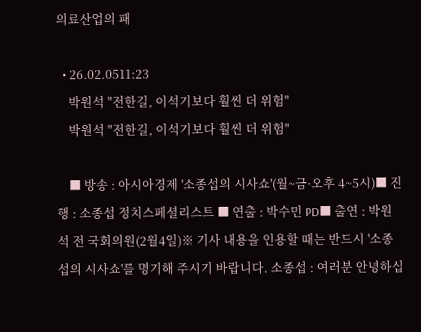의료산업의 패

  • 26.02.0511:23
    박원석 "전한길, 이석기보다 훨씬 더 위험"
    박원석 "전한길, 이석기보다 훨씬 더 위험"

    ■ 방송 : 아시아경제 '소종섭의 시사쇼'(월~금·오후 4~5시)■ 진행 : 소종섭 정치스페셜리스트 ■ 연출 : 박수민 PD■ 출연 : 박원석 전 국회의원(2월4일)※ 기사 내용을 인용할 때는 반드시 '소종섭의 시사쇼'를 명기해 주시기 바랍니다. 소종섭 : 여러분 안녕하십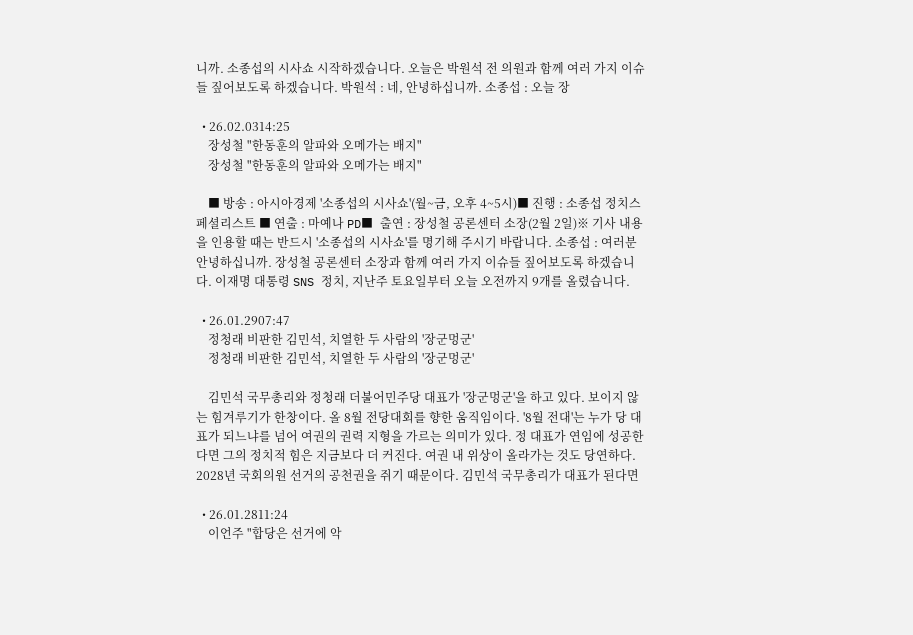니까. 소종섭의 시사쇼 시작하겠습니다. 오늘은 박원석 전 의원과 함께 여러 가지 이슈들 짚어보도록 하겠습니다. 박원석 : 네, 안녕하십니까. 소종섭 : 오늘 장

  • 26.02.0314:25
    장성철 "한동훈의 알파와 오메가는 배지"
    장성철 "한동훈의 알파와 오메가는 배지"

    ■ 방송 : 아시아경제 '소종섭의 시사쇼'(월~금, 오후 4~5시)■ 진행 : 소종섭 정치스페셜리스트 ■ 연출 : 마예나 PD■ 출연 : 장성철 공론센터 소장(2월 2일)※ 기사 내용을 인용할 때는 반드시 '소종섭의 시사쇼'를 명기해 주시기 바랍니다. 소종섭 : 여러분 안녕하십니까. 장성철 공론센터 소장과 함께 여러 가지 이슈들 짚어보도록 하겠습니다. 이재명 대통령 SNS 정치, 지난주 토요일부터 오늘 오전까지 9개를 올렸습니다.

  • 26.01.2907:47
    정청래 비판한 김민석, 치열한 두 사람의 '장군멍군'
    정청래 비판한 김민석, 치열한 두 사람의 '장군멍군'

    김민석 국무총리와 정청래 더불어민주당 대표가 '장군멍군'을 하고 있다. 보이지 않는 힘겨루기가 한창이다. 올 8월 전당대회를 향한 움직임이다. '8월 전대'는 누가 당 대표가 되느냐를 넘어 여권의 권력 지형을 가르는 의미가 있다. 정 대표가 연임에 성공한다면 그의 정치적 힘은 지금보다 더 커진다. 여권 내 위상이 올라가는 것도 당연하다. 2028년 국회의원 선거의 공천권을 쥐기 때문이다. 김민석 국무총리가 대표가 된다면

  • 26.01.2811:24
    이언주 "합당은 선거에 악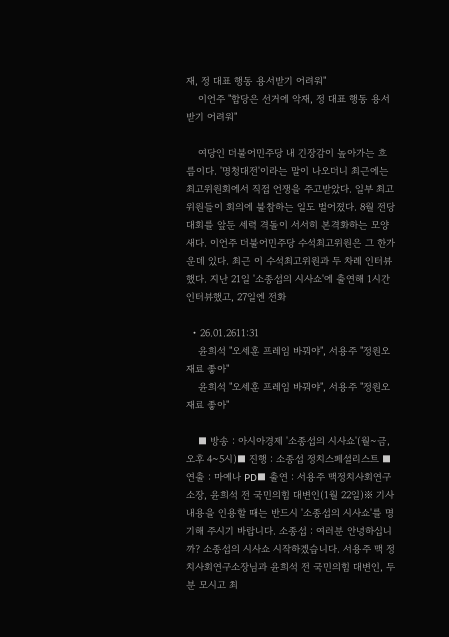재, 정 대표 행동 용서받기 어려워"
    이언주 "합당은 선거에 악재, 정 대표 행동 용서받기 어려워"

    여당인 더불어민주당 내 긴장감이 높아가는 흐름이다. '명청대전'이라는 말이 나오더니 최근에는 최고위원회에서 직접 언쟁을 주고받았다. 일부 최고위원들이 회의에 불참하는 일도 벌어졌다. 8월 전당대회를 앞둔 세력 격돌이 서서히 본격화하는 모양새다. 이언주 더불어민주당 수석최고위원은 그 한가운데 있다. 최근 이 수석최고위원과 두 차례 인터뷰했다. 지난 21일 '소종섭의 시사쇼'에 출연해 1시간 인터뷰했고, 27일엔 전화

  • 26.01.2611:31
    윤희석 "오세훈 프레임 바꿔야", 서용주 "정원오 재료 좋아"
    윤희석 "오세훈 프레임 바꿔야", 서용주 "정원오 재료 좋아"

    ■ 방송 : 아시아경제 '소종섭의 시사쇼'(월~금, 오후 4~5시)■ 진행 : 소종섭 정치스페셜리스트 ■ 연출 : 마예나 PD■ 출연 : 서용주 맥정치사회연구소장, 윤희석 전 국민의힘 대변인(1월 22일)※ 기사 내용을 인용할 때는 반드시 '소종섭의 시사쇼'를 명기해 주시기 바랍니다. 소종섭 : 여러분 안녕하십니까? 소종섭의 시사쇼 시작하겠습니다. 서용주 맥 정치사회연구소장님과 윤희석 전 국민의힘 대변인, 두 분 모시고 최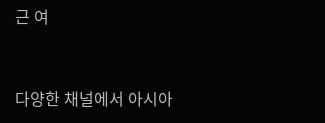근 여


다양한 채널에서 아시아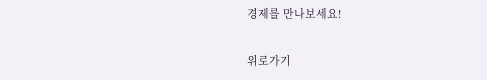경제를 만나보세요!

위로가기